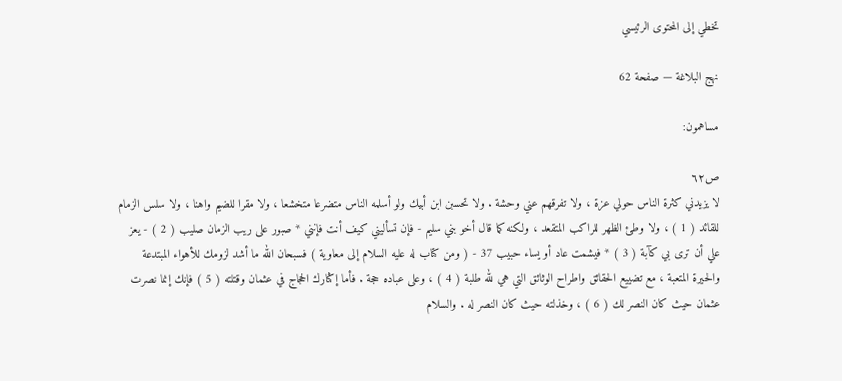تخطي إلى المحتوى الرئيسي

نهج البلاغة — صفحة 62

مساهمون:

ص٦٢
لا يزيدني كثرة الناس حولي عزة ، ولا تفرقهم عني وحشة . ولا تحسبن ابن أبيك ولو أسلمه الناس متضرعا متخشعا ، ولا مقرا للضيم واهنا ، ولا سلس الزمام للقائد ( 1 ) ، ولا وطئ الظهر للراكب المتقعد ، ولكنه كما قال أخو بني سليم - فإن تسأليني كيف أنت فإنني * صبور على ريب الزمان صليب ( 2 ) - يعز علي أن ترى بي كآبة ( 3 ) * فيشمت عاد أو يساء حبيب 37 - ( ومن كتاب له عليه السلام إلى معاوية ) فسبحان الله ما أشد لزومك للأهواء المبتدعة والحيرة المتعبة ، مع تضييع الحقائق واطراح الوثائق التي هي لله طلبة ( 4 ) ، وعلى عباده حجة . فأما إكثارك الحجاج في عثمان وقتلته ( 5 ) فإنك إنما نصرت عثمان حيث كان النصر لك ( 6 ) ، وخذلته حيث كان النصر له . والسلام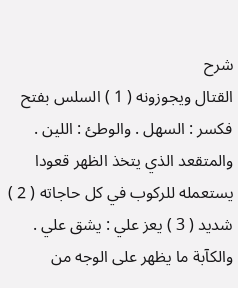شرح
القتال ويجوزونه ( 1 ) السلس بفتح فكسر : السهل . والوطئ : اللين . والمتقعد الذي يتخذ الظهر قعودا يستعمله للركوب في كل حاجاته ( 2 ) شديد ( 3 ) يعز علي : يشق علي . والكآبة ما يظهر على الوجه من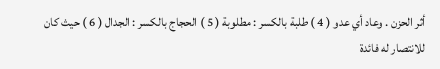أثر الحزن . وعاد أي عدو ( 4 ) طلبة بالكسر : مطلوبة ( 5 ) الحجاج بالكسر : الجدال ( 6 ) حيث كان للانتصار له فائدة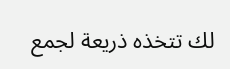لك تتخذه ذريعة لجمع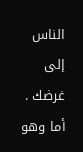الناس إلى غرضك . أما وهو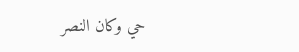حي وكان النصر